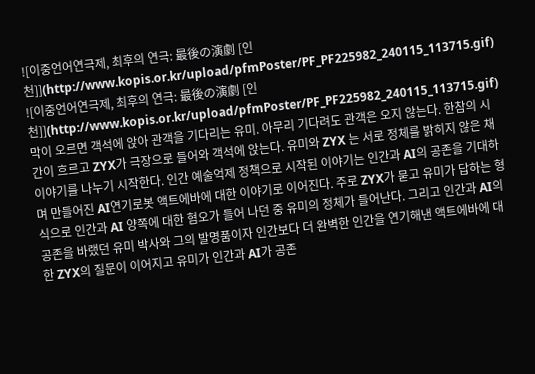![이중언어연극제, 최후의 연극: 最後の演劇 [인천]](http://www.kopis.or.kr/upload/pfmPoster/PF_PF225982_240115_113715.gif)
![이중언어연극제, 최후의 연극: 最後の演劇 [인천]](http://www.kopis.or.kr/upload/pfmPoster/PF_PF225982_240115_113715.gif)
막이 오르면 객석에 앉아 관객을 기다리는 유미. 아무리 기다려도 관객은 오지 않는다. 한참의 시간이 흐르고 ZYX가 극장으로 들어와 객석에 앉는다. 유미와 ZYX 는 서로 정체를 밝히지 않은 채 이야기를 나누기 시작한다. 인간 예술억제 정책으로 시작된 이야기는 인간과 AI의 공존을 기대하며 만들어진 AI연기로봇 액트에바에 대한 이야기로 이어진다. 주로 ZYX가 묻고 유미가 답하는 형식으로 인간과 AI 양쪽에 대한 혐오가 들어 나던 중 유미의 정체가 들어난다. 그리고 인간과 AI의 공존을 바랬던 유미 박사와 그의 발명품이자 인간보다 더 완벽한 인간을 연기해낸 액트에바에 대한 ZYX의 질문이 이어지고 유미가 인간과 AI가 공존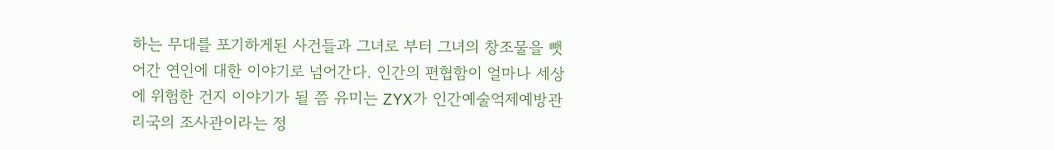하는 무대를 포기하게된 사건들과 그녀로 부터 그녀의 창조물을 뺏어간 연인에 대한 이야기로 넘어간다. 인간의 편협함이 얼마나 세상에 위험한 건지 이야기가 될 쯤 유미는 ZYX가 인간예술억제예방관리국의 조사관이라는 정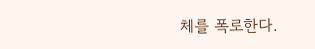체를 폭로한다.